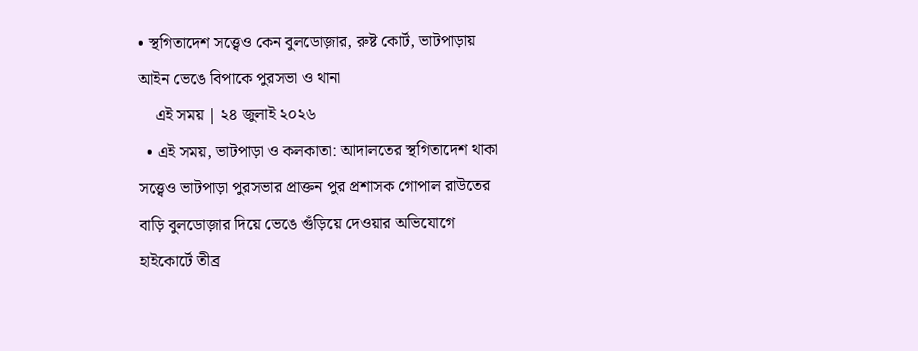• স্থগিতাদেশ সত্ত্বেও কেন বুলডোজ়ার, রুষ্ট কোর্ট, ভাটপাড়ায় আইন ভেঙে বিপাকে পুরসভা ও থানা
    এই সময় | ২৪ জুলাই ২০২৬
  • এই সময়, ভাটপাড়া ও কলকাতা: আদালতের স্থগিতাদেশ থাকা সত্ত্বেও ভাটপাড়া পুরসভার প্রাক্তন পুর প্রশাসক গোপাল রাউতের বাড়ি বুলডোজ়ার দিয়ে ভেঙে গুঁড়িয়ে দেওয়ার অভিযোগে হাইকোর্টে তীব্র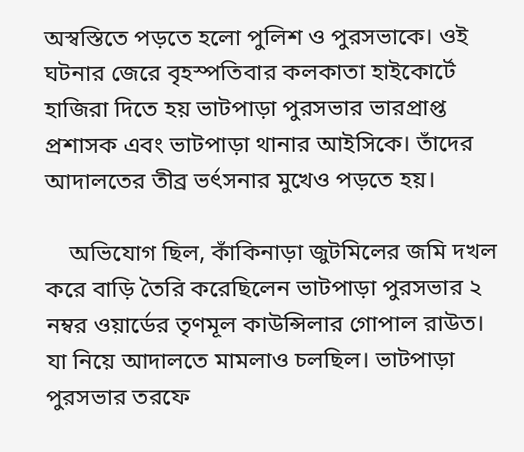অস্বস্তিতে পড়তে হলো পুলিশ ও পুরসভাকে। ওই ঘটনার জেরে বৃহস্পতিবার কলকাতা হাইকোর্টে হাজিরা দিতে হয় ভাটপাড়া পুরসভার ভারপ্রাপ্ত প্রশাসক এবং ভাটপাড়া থানার আইসিকে। তাঁদের আদালতের তীব্র ভর্ৎসনার মুখেও পড়তে হয়।

    অভিযোগ ছিল, কাঁকিনাড়া জুটমিলের জমি দখল করে বাড়ি তৈরি করেছিলেন ভাটপাড়া পুরসভার ২ নম্বর ওয়ার্ডের তৃণমূল কাউন্সিলার গোপাল রাউত। যা নিয়ে আদালতে মামলাও চলছিল। ভাটপাড়া পুরসভার তরফে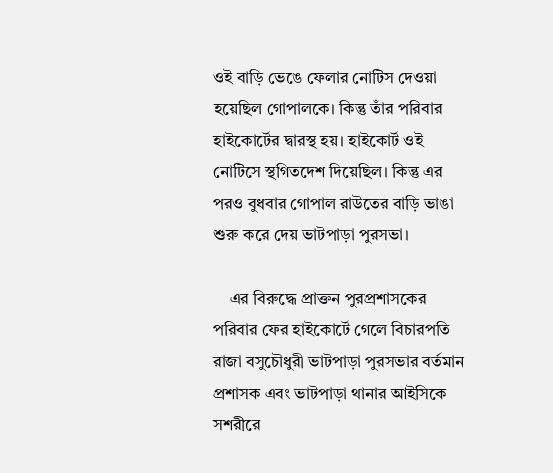ওই বাড়ি ভেঙে ফেলার নোটিস দেওয়া হয়েছিল গোপালকে। কিন্তু তাঁর পরিবার হাইকোর্টের দ্বারস্থ হয়। হাইকোর্ট ওই নোটিসে স্থগিতদেশ দিয়েছিল। কিন্তু এর পরও বুধবার গোপাল রাউতের বাড়ি ভাঙা শুরু করে দেয় ভাটপাড়া পুরসভা।

    এর বিরুদ্ধে প্রাক্তন পুরপ্রশাসকের পরিবার ফের হাইকোর্টে গেলে বিচারপতি রাজা বসুচৌধুরী ভাটপাড়া পুরসভার বর্তমান প্রশাসক এবং ভাটপাড়া থানার আইসিকে সশরীরে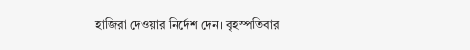হাজিরা দেওয়ার নির্দেশ দেন। বৃহস্পতিবার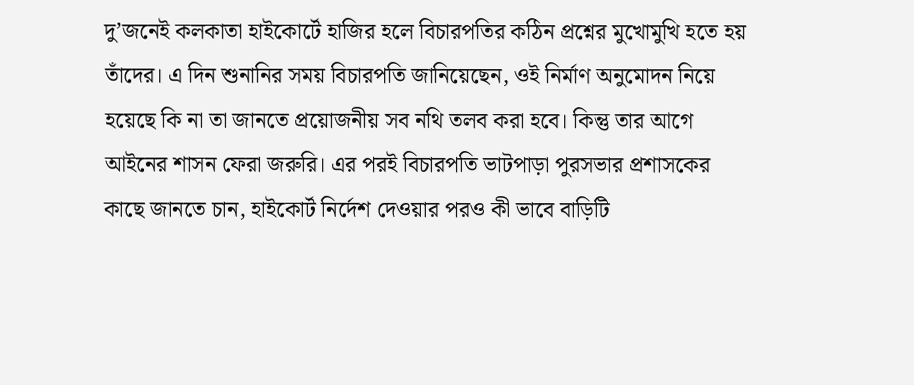দু’জনেই কলকাতা হাইকোর্টে হাজির হলে বিচারপতির কঠিন প্রশ্নের মুখোমুখি হতে হয় তাঁদের। এ দিন শুনানির সময় বিচারপতি জানিয়েছেন, ওই নির্মাণ অনুমোদন নিয়ে হয়েছে কি না তা জানতে প্রয়োজনীয় সব নথি তলব করা হবে। কিন্তু তার আগে আইনের শাসন ফেরা জরুরি। এর পরই বিচারপতি ভাটপাড়া পুরসভার প্রশাসকের কাছে জানতে চান, হাইকোর্ট নির্দেশ দেওয়ার পরও কী ভাবে বাড়িটি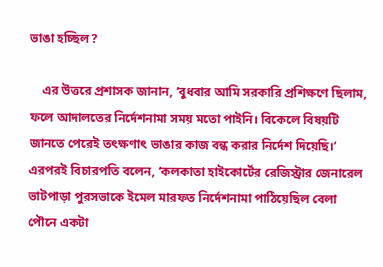ভাঙা হচ্ছিল?

    এর উত্তরে প্রশাসক জানান, ‘বুধবার আমি সরকারি প্রশিক্ষণে ছিলাম, ফলে আদালতের নির্দেশনামা সময় মতো পাইনি। বিকেলে বিষয়টি জানতে পেরেই তৎক্ষণাৎ ভাঙার কাজ বন্ধ করার নির্দেশ দিয়েছি।’ এরপরই বিচারপতি বলেন, ‘কলকাতা হাইকোর্টের রেজিস্ট্রার জেনারেল ভাটপাড়া পুরসভাকে ইমেল মারফত নির্দেশনামা পাঠিয়েছিল বেলা পৌনে একটা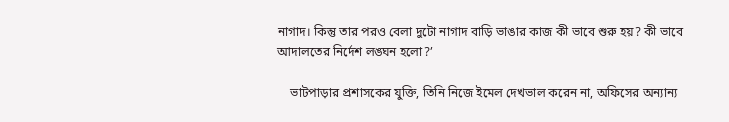নাগাদ। কিন্তু তার পরও বেলা দুটো নাগাদ বাড়ি ভাঙার কাজ কী ভাবে শুরু হয়? কী ভাবে আদালতের নির্দেশ লঙ্ঘন হলো?’

    ভাটপাড়ার প্রশাসকের যুক্তি, তিনি নিজে ইমেল দেখভাল করেন না, অফিসের অন্যান্য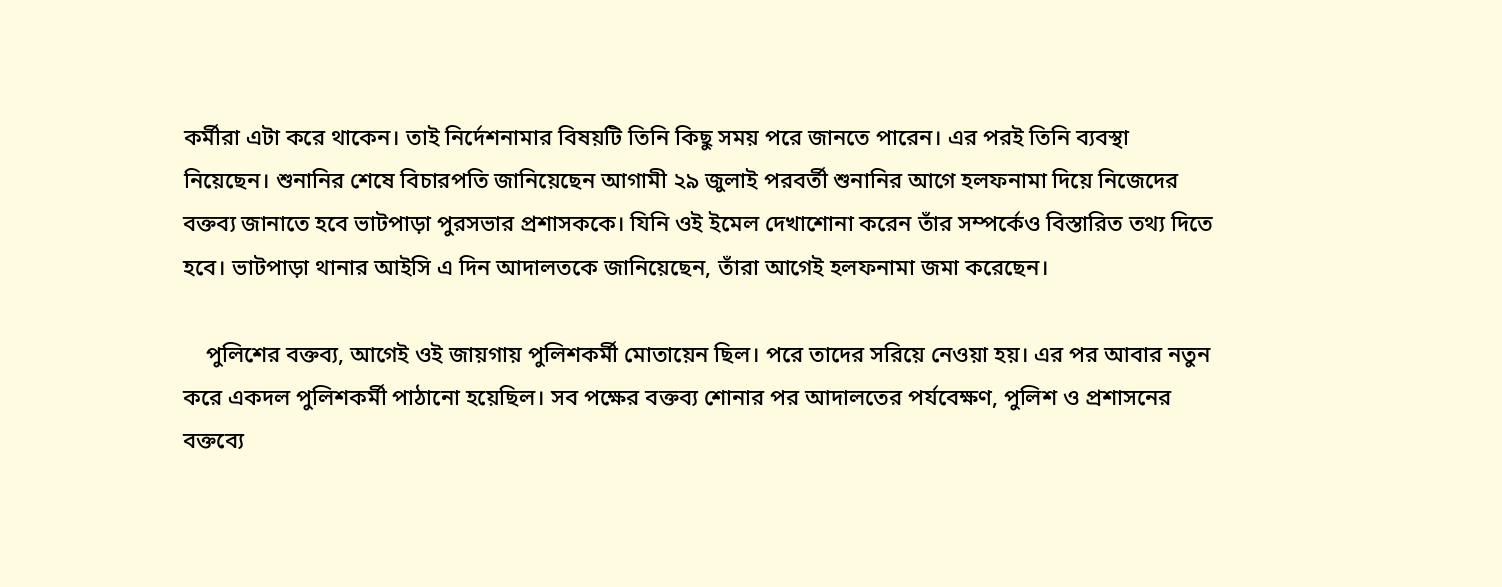কর্মীরা এটা করে থাকেন। তাই নির্দেশনামার বিষয়টি তিনি কিছু সময় পরে জানতে পারেন। এর পরই তিনি ব্যবস্থা নিয়েছেন। শুনানির শেষে বিচারপতি জানিয়েছেন আগামী ২৯ জুলাই পরবর্তী শুনানির আগে হলফনামা দিয়ে নিজেদের বক্তব্য জানাতে হবে ভাটপাড়া পুরসভার প্রশাসককে। যিনি ওই ইমেল দেখাশোনা করেন তাঁর সম্পর্কেও বিস্তারিত তথ্য দিতে হবে। ভাটপাড়া থানার আইসি এ দিন আদালতকে জানিয়েছেন, তাঁরা আগেই হলফনামা জমা করেছেন।

    পুলিশের বক্তব্য, আগেই ওই জায়গায় পুলিশকর্মী মোতায়েন ছিল। পরে তাদের সরিয়ে নেওয়া হয়। এর পর আবার নতুন করে একদল পুলিশকর্মী পাঠানো হয়েছিল। সব পক্ষের বক্তব্য শোনার পর আদালতের পর্যবেক্ষণ, পুলিশ ও প্রশাসনের বক্তব্যে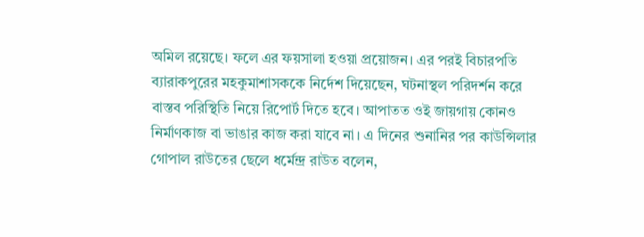অমিল রয়েছে। ফলে এর ফয়সালা হওয়া প্রয়োজন। এর পরই বিচারপতি ব্যারাকপুরের মহকুমাশাসককে নির্দেশ দিয়েছেন, ঘটনাস্থল পরিদর্শন করে বাস্তব পরিস্থিতি নিয়ে রিপোর্ট দিতে হবে। আপাতত ওই জায়গায় কোনও নির্মাণকাজ বা ভাঙার কাজ করা যাবে না। এ দিনের শুনানির পর কাউন্সিলার গোপাল রাউতের ছেলে ধর্মেন্দ্র রাউত বলেন,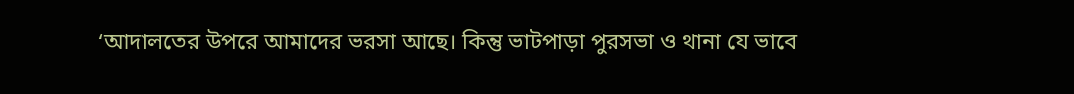‘আদালতের উপরে আমাদের ভরসা আছে। কিন্তু ভাটপাড়া পুরসভা ও থানা যে ভাবে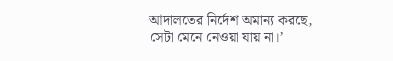আদালতের নির্দেশ অমান্য করছে, সেটা মেনে নেওয়া যায় না।’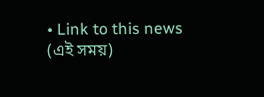• Link to this news (এই সময়)